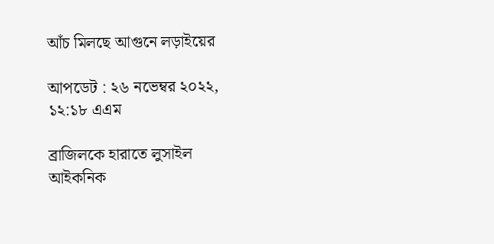আঁচ মিলছে আগুনে লড়াইয়ের

আপডেট : ২৬ নভেম্বর ২০২২, ১২:১৮ এএম

ব্রাজিলকে হারাতে লুসাইল আইকনিক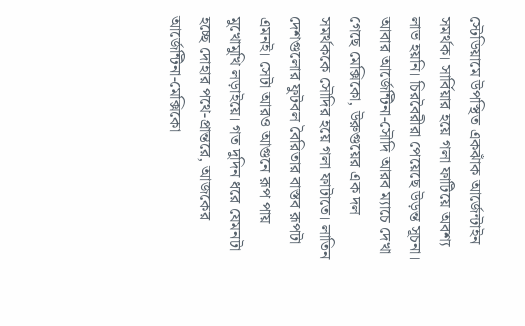স্টেডিয়ামে উপস্থিত একঝাঁক আর্জেন্টাইন সমর্থক। সার্বিয়ার হয়ে গলা ফাটিয়ে অবশ্য লাভ হয়নি। চিরবৈরীরা পেয়েছে উড়ন্ত সূচনা। আবার আর্জেন্টিনা-সৌদি আরব ম্যাচে দেখা গেছে মেক্সিকো, উরুগুয়ের এক দল সমর্থককে সৌদির হয়ে গলা ফাটাতে। লাতিন দেশগুলোর ফুটবল বৈরিতার বাস্তব রূপটা এমনই। সেটা আরও আগুনে রূপ পায় মুখোমুখি লড়াইয়ে। গত দুদিন ধরে যেমনটা হচ্ছে দোহার পথে-প্রান্তরে, আজকের আর্জেন্টিনা-মেক্সিকো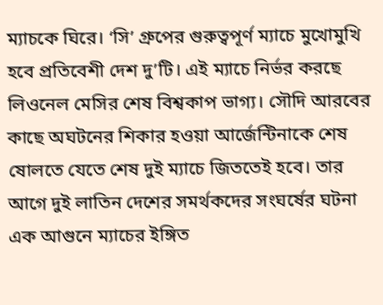ম্যাচকে ঘিরে। ‘সি’ গ্রুপের গুরুত্বপূর্ণ ম্যাচে মুখোমুখি হবে প্রতিবেশী দেশ দু’টি। এই ম্যাচে নির্ভর করছে লিওনেল মেসির শেষ বিশ্বকাপ ভাগ্য। সৌদি আরবের কাছে অঘটনের শিকার হওয়া আর্জেন্টিনাকে শেষ ষোলতে যেতে শেষ দুই ম্যাচে জিততেই হবে। তার আগে দুই লাতিন দেশের সমর্থকদের সংঘর্ষের ঘটনা এক আগুনে ম্যাচের ইঙ্গিত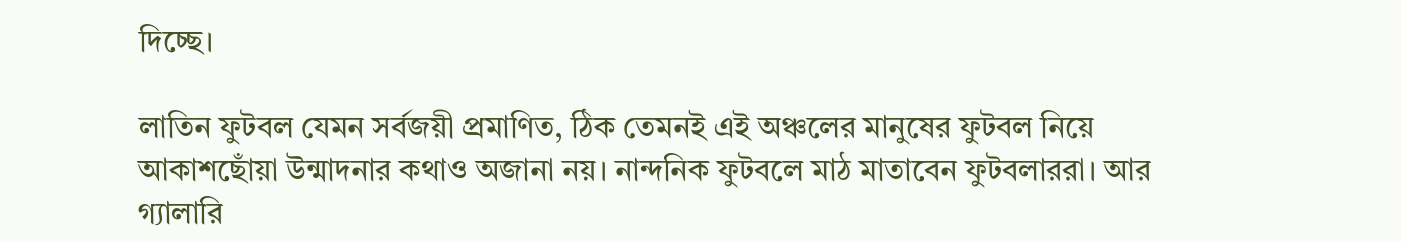দিচ্ছে।

লাতিন ফুটবল যেমন সর্বজয়ী প্রমাণিত, ঠিক তেমনই এই অঞ্চলের মানুষের ফুটবল নিয়ে আকাশছোঁয়া উন্মাদনার কথাও অজানা নয়। নান্দনিক ফুটবলে মাঠ মাতাবেন ফুটবলাররা। আর গ্যালারি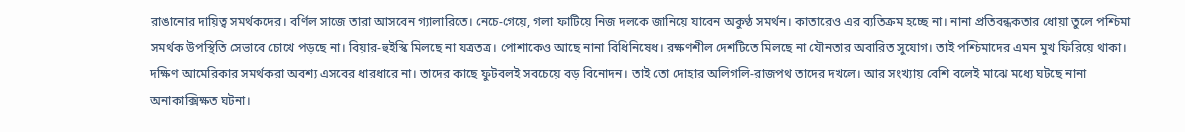রাঙানোর দায়িত্ব সমর্থকদের। বর্ণিল সাজে তারা আসবেন গ্যালারিতে। নেচে-গেয়ে, গলা ফাটিয়ে নিজ দলকে জানিয়ে যাবেন অকুণ্ঠ সমর্থন। কাতারেও এর ব্যতিক্রম হচ্ছে না। নানা প্রতিবন্ধকতার ধোয়া তুলে পশ্চিমা সমর্থক উপস্থিতি সেভাবে চোখে পড়ছে না। বিয়ার-হুইস্কি মিলছে না যত্রতত্র। পোশাকেও আছে নানা বিধিনিষেধ। রক্ষণশীল দেশটিতে মিলছে না যৌনতার অবারিত সুযোগ। তাই পশ্চিমাদের এমন মুখ ফিরিয়ে থাকা। দক্ষিণ আমেরিকার সমর্থকরা অবশ্য এসবের ধারধারে না। তাদের কাছে ফুটবলই সবচেয়ে বড় বিনোদন। তাই তো দোহার অলিগলি-রাজপথ তাদের দখলে। আর সংখ্যায় বেশি বলেই মাঝে মধ্যে ঘটছে নানা অনাকাক্সিক্ষত ঘটনা।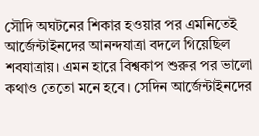সৌদি অঘটনের শিকার হওয়ার পর এমনিতেই আর্জেন্টাইনদের আনন্দযাত্রা বদলে গিয়েছিল শবযাত্রায়। এমন হারে বিশ্বকাপ শুরুর পর ভালো কথাও তেতো মনে হবে। সেদিন আর্জেন্টাইনদের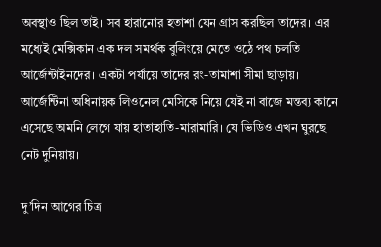অবস্থাও ছিল তাই। সব হারানোর হতাশা যেন গ্রাস করছিল তাদের। এর মধ্যেই মেক্সিকান এক দল সমর্থক বুলিংয়ে মেতে ওঠে পথ চলতি আর্জেন্টাইনদের। একটা পর্যায়ে তাদের রং-তামাশা সীমা ছাড়ায়। আর্জেন্টিনা অধিনায়ক লিওনেল মেসিকে নিয়ে যেই না বাজে মন্তব্য কানে এসেছে অমনি লেগে যায় হাতাহাতি-মারামারি। যে ভিডিও এখন ঘুরছে নেট দুনিয়ায়।

দু’দিন আগের চিত্র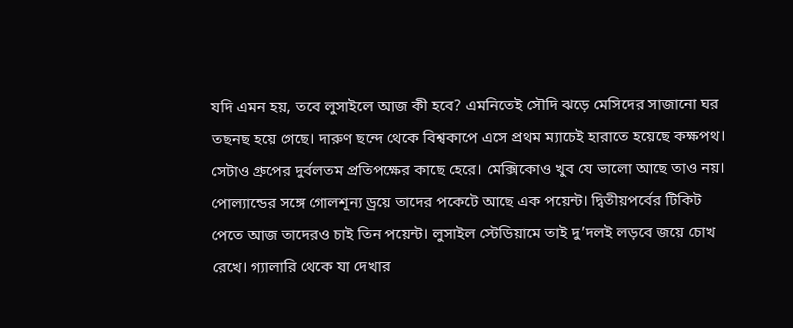যদি এমন হয়, তবে লুসাইলে আজ কী হবে? এমনিতেই সৌদি ঝড়ে মেসিদের সাজানো ঘর তছনছ হয়ে গেছে। দারুণ ছন্দে থেকে বিশ্বকাপে এসে প্রথম ম্যাচেই হারাতে হয়েছে কক্ষপথ। সেটাও গ্রুপের দুর্বলতম প্রতিপক্ষের কাছে হেরে। মেক্সিকোও খুব যে ভালো আছে তাও নয়। পোল্যান্ডের সঙ্গে গোলশূন্য ড্রয়ে তাদের পকেটে আছে এক পয়েন্ট। দ্বিতীয়পর্বের টিকিট পেতে আজ তাদেরও চাই তিন পয়েন্ট। লুসাইল স্টেডিয়ামে তাই দু’দলই লড়বে জয়ে চোখ রেখে। গ্যালারি থেকে যা দেখার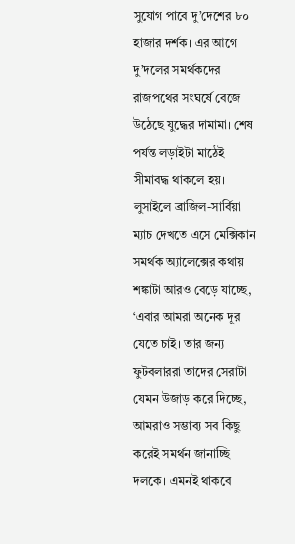সুযোগ পাবে দু’দেশের ৮০ হাজার দর্শক। এর আগে দু’দলের সমর্থকদের রাজপথের সংঘর্ষে বেজে উঠেছে যুদ্ধের দামামা। শেষ পর্যন্ত লড়াইটা মাঠেই সীমাবদ্ধ থাকলে হয়। লুসাইলে ব্রাজিল-সার্বিয়া ম্যাচ দেখতে এসে মেক্সিকান সমর্থক অ্যালেক্সের কথায় শঙ্কাটা আরও বেড়ে যাচ্ছে, ‘এবার আমরা অনেক দূর যেতে চাই। তার জন্য ফুটবলাররা তাদের সেরাটা যেমন উজাড় করে দিচ্ছে, আমরাও সম্ভাব্য সব কিছু করেই সমর্থন জানাচ্ছি দলকে। এমনই থাকবে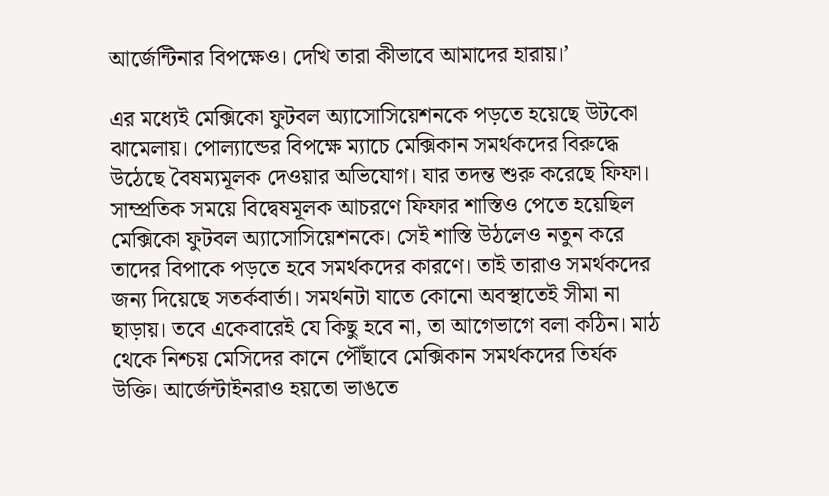আর্জেন্টিনার বিপক্ষেও। দেখি তারা কীভাবে আমাদের হারায়।’

এর মধ্যেই মেক্সিকো ফুটবল অ্যাসোসিয়েশনকে পড়তে হয়েছে উটকো ঝামেলায়। পোল্যান্ডের বিপক্ষে ম্যাচে মেক্সিকান সমর্থকদের বিরুদ্ধে উঠেছে বৈষম্যমূলক দেওয়ার অভিযোগ। যার তদন্ত শুরু করেছে ফিফা। সাম্প্রতিক সময়ে বিদ্বেষমূলক আচরণে ফিফার শাস্তিও পেতে হয়েছিল মেক্সিকো ফুটবল অ্যাসোসিয়েশনকে। সেই শাস্তি উঠলেও নতুন করে তাদের বিপাকে পড়তে হবে সমর্থকদের কারণে। তাই তারাও সমর্থকদের জন্য দিয়েছে সতর্কবার্তা। সমর্থনটা যাতে কোনো অবস্থাতেই সীমা না ছাড়ায়। তবে একেবারেই যে কিছু হবে না, তা আগেভাগে বলা কঠিন। মাঠ থেকে নিশ্চয় মেসিদের কানে পৌঁছাবে মেক্সিকান সমর্থকদের তির্যক উক্তি। আর্জেন্টাইনরাও হয়তো ভাঙতে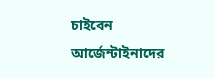চাইবেন আর্জেন্টাইনাদের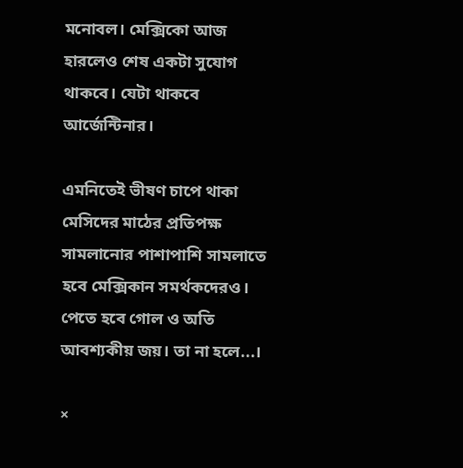মনোবল। মেক্সিকো আজ হারলেও শেষ একটা সুযোগ থাকবে। যেটা থাকবে আর্জেন্টিনার।

এমনিতেই ভীষণ চাপে থাকা মেসিদের মাঠের প্রতিপক্ষ সামলানোর পাশাপাশি সামলাতে হবে মেক্সিকান সমর্থকদেরও। পেতে হবে গোল ও অতি আবশ্যকীয় জয়। তা না হলে...।

×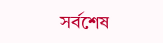সর্বশেষ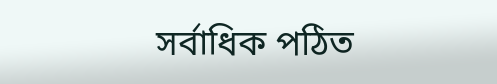সর্বাধিক পঠিত